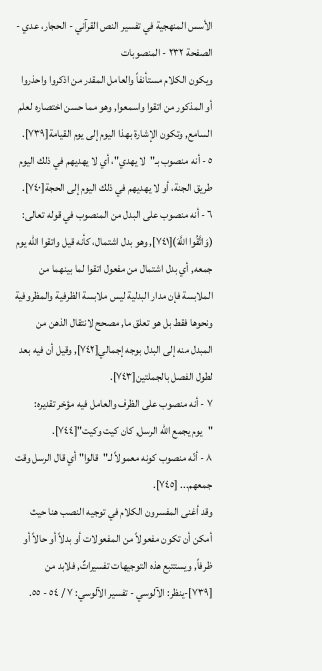الأسس المنهجية في تفسير النص القرآني - الحجار، عدي - الصفحة ٢٣٢ - المنصوبات
ويكون الكلام مستأنفاً والعامل المقدر من اذكروا واحذروا أو المذكور من اتقوا واسمعوا, وهو مما حسن اختصاره لعلم السامع, وتكون الإشارة بهذا اليوم إلى يوم القيامة[٧٣٩].
٥ - أنه منصوب بـ"لا يهدي"، أي لا يهديهم في ذلك اليوم طريق الجنة، أو لا يهديهم في ذلك اليوم إلى الحجة[٧٤٠].
٦ - أنه منصوب على البدل من المنصوب في قوله تعالى: (وَاتَّقُوا اللَّهَ)[٧٤١], وهو بدل اشتمال، كأنه قيل واتقوا الله يوم جمعه, أي بدل اشتمال من مفعول اتقوا لما بينهما من الملابسة فإن مدار البدلية ليس ملابسة الظرفية والمظروفية ونحوها فقط بل هو تعلق ما, مصحح لانتقال الذهن من المبدل منه إلى البدل بوجه إجمالي[٧٤٢], وقيل أن فيه بعد لطول الفصل بالجملتين[٧٤٣].
٧ - أنه منصوب على الظرف والعامل فيه مؤخر تقديره: "يوم يجمع الله الرسل, كان كيت وكيت"[٧٤٤].
٨ - أنّه منصوب كونه معمولاً لـ"قالوا" أي قال الرسل وقت جمعهم... [٧٤٥].
وقد أغنى المفسرون الكلام في توجيه النصب هنا حيث أمكن أن تكون مفعولاً من المفعولات أو بدلاً أو حالاً أو ظرفاً, ويستتبع هذه التوجيهات تفسيراتٌ, فلابد من
[٧٣٩]-ينظر: الآلوسي - تفسير الآلوسي: ٧ / ٥٤ - ٥٥.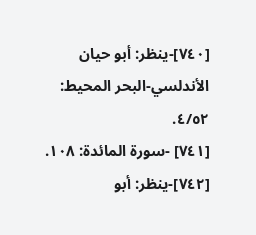[٧٤٠]-ينظر: أبو حيان الأندلسي-البحر المحيط: ٤/٥٢.
[٧٤١] -سورة المائدة: ١٠٨.
[٧٤٢]-ينظر: أبو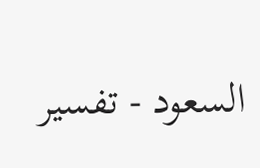السعود - تفسير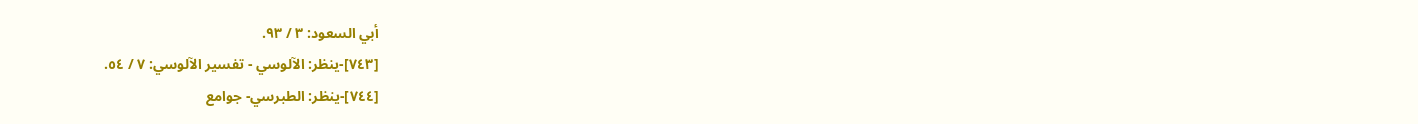أبي السعود: ٣ / ٩٣.
[٧٤٣]-ينظر: الآلوسي - تفسير الآلوسي: ٧ / ٥٤.
[٧٤٤]-ينظر: الطبرسي- جوامع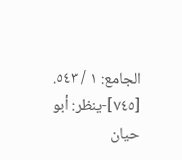الجامع: ١ / ٥٤٣.
[٧٤٥]-ينظر: أبو حيان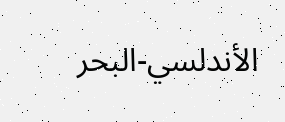الأندلسي-البحر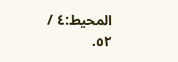المحيط:٤ / ٥٢.